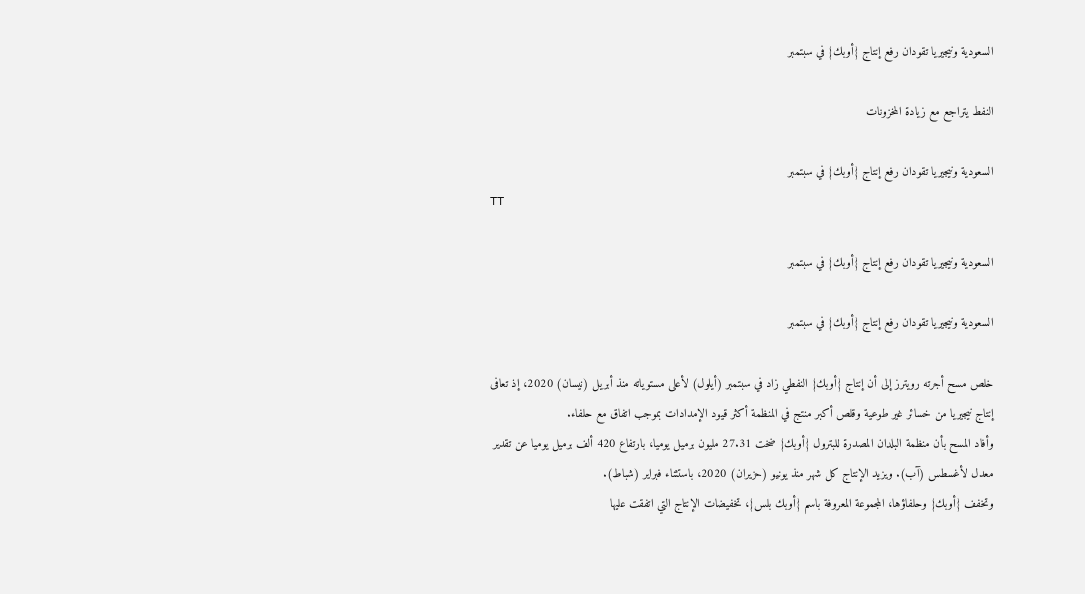السعودية ونيجيريا تقودان رفع إنتاج {أوبك} في سبتمبر

النفط يتراجع مع زيادة المخزونات

السعودية ونيجيريا تقودان رفع إنتاج {أوبك} في سبتمبر
TT

السعودية ونيجيريا تقودان رفع إنتاج {أوبك} في سبتمبر

السعودية ونيجيريا تقودان رفع إنتاج {أوبك} في سبتمبر

خلص مسح أجرته رويترز إلى أن إنتاج {أوبك} النفطي زاد في سبتمبر (أيلول) لأعلى مستوياته منذ أبريل (نيسان) 2020، إذ تعافى إنتاج نيجيريا من خسائر غير طوعية وقلص أكبر منتج في المنظمة أكثر قيود الإمدادات بموجب اتفاق مع حلفاء.
وأفاد المسح بأن منظمة البلدان المصدرة للبترول {أوبك} ضخت 27.31 مليون برميل يوميا، بارتفاع 420 ألف برميل يوميا عن تقدير معدل لأغسطس (آب). ويزيد الإنتاج كل شهر منذ يونيو (حزيران) 2020، باستثناء فبراير (شباط).
وتخفف {أوبك} وحلفاؤها، المجموعة المعروفة باسم {أوبك بلس}، تخفيضات الإنتاج التي اتفقت عليها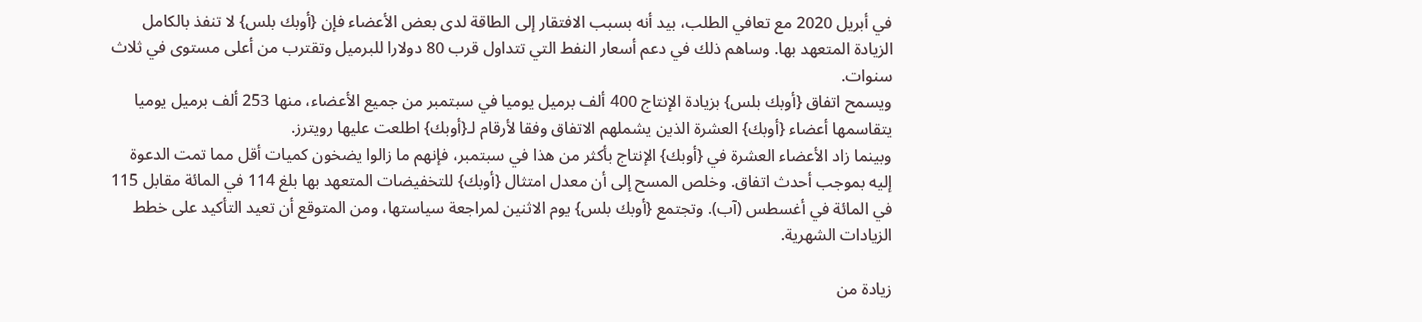في أبريل 2020 مع تعافي الطلب، بيد أنه بسبب الافتقار إلى الطاقة لدى بعض الأعضاء فإن {أوبك بلس} لا تنفذ بالكامل الزيادة المتعهد بها. وساهم ذلك في دعم أسعار النفط التي تتداول قرب 80 دولارا للبرميل وتقترب من أعلى مستوى في ثلاث سنوات.
ويسمح اتفاق {أوبك بلس} بزيادة الإنتاج 400 ألف برميل يوميا في سبتمبر من جميع الأعضاء، منها 253 ألف برميل يوميا يتقاسمها أعضاء {أوبك} العشرة الذين يشملهم الاتفاق وفقا لأرقام لـ{أوبك} اطلعت عليها رويترز.
وبينما زاد الأعضاء العشرة في {أوبك} الإنتاج بأكثر من هذا في سبتمبر، فإنهم ما زالوا يضخون كميات أقل مما تمت الدعوة إليه بموجب أحدث اتفاق. وخلص المسح إلى أن معدل امتثال {أوبك} للتخفيضات المتعهد بها بلغ 114 في المائة مقابل 115 في المائة في أغسطس (آب). وتجتمع {أوبك بلس} يوم الاثنين لمراجعة سياستها، ومن المتوقع أن تعيد التأكيد على خطط الزيادات الشهرية.

زيادة من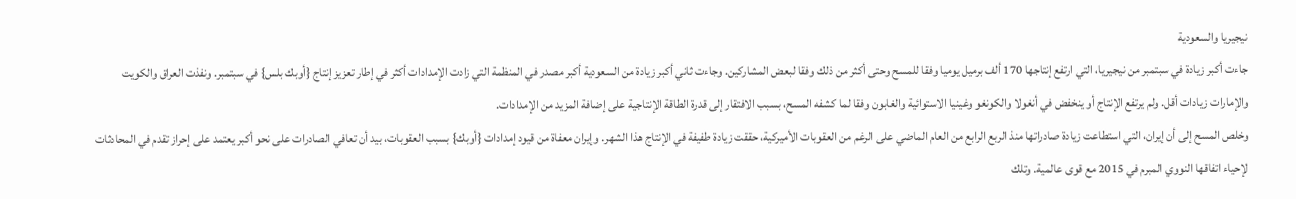نيجيريا والسعودية
جاءت أكبر زيادة في سبتمبر من نيجيريا، التي ارتفع إنتاجها 170 ألف برميل يوميا وفقا للمسح وحتى أكثر من ذلك وفقا لبعض المشاركين. وجاءت ثاني أكبر زيادة من السعودية أكبر مصدر في المنظمة التي زادت الإمدادات أكثر في إطار تعزيز إنتاج {أوبك بلس} في سبتمبر. ونفذت العراق والكويت والإمارات زيادات أقل. ولم يرتفع الإنتاج أو ينخفض في أنغولا والكونغو وغينيا الاستوائية والغابون وفقا لما كشفه المسح، بسبب الافتقار إلى قدرة الطاقة الإنتاجية على إضافة المزيد من الإمدادات.
وخلص المسح إلى أن إيران، التي استطاعت زيادة صادراتها منذ الربع الرابع من العام الماضي على الرغم من العقوبات الأميركية، حققت زيادة طفيفة في الإنتاج هذا الشهر. وإيران معفاة من قيود إمدادات {أوبك} بسبب العقوبات، بيد أن تعافي الصادرات على نحو أكبر يعتمد على إحراز تقدم في المحادثات لإحياء اتفاقها النووي المبرم في 2015 مع قوى عالمية. وتلك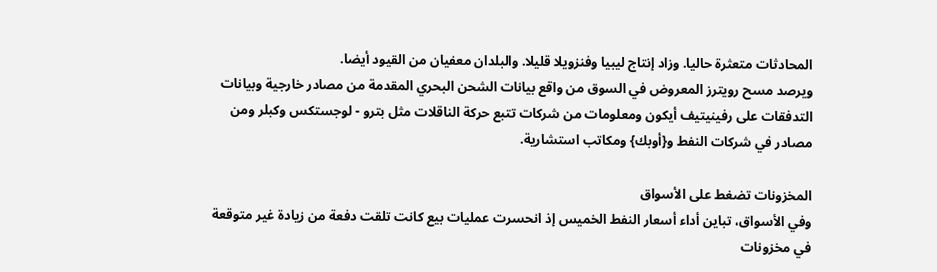المحادثات متعثرة حاليا. وزاد إنتاج ليبيا وفنزويلا قليلا. والبلدان معفيان من القيود أيضا.
ويرصد مسح رويترز المعروض في السوق من واقع بيانات الشحن البحري المقدمة من مصادر خارجية وبيانات التدفقات على رفينيتيف أيكون ومعلومات من شركات تتبع حركة الناقلات مثل بترو - لوجستكس وكبلر ومن مصادر في شركات النفط و{أوبك} ومكاتب استشارية.

المخزونات تضغط على الأسواق
وفي الأسواق، تباين أداء أسعار النفط الخميس إذ انحسرت عمليات بيع كانت تلقت دفعة من زيادة غير متوقعة في مخزونات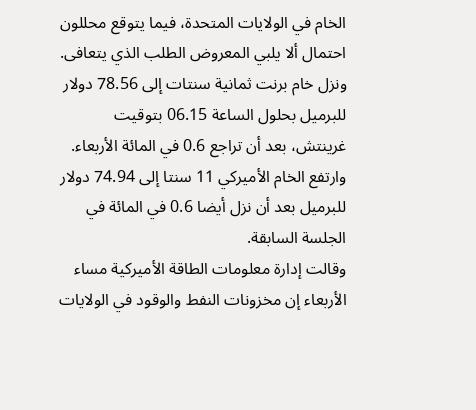الخام في الولايات المتحدة، فيما يتوقع محللون احتمال ألا يلبي المعروض الطلب الذي يتعافى.
ونزل خام برنت ثمانية سنتات إلى 78.56 دولار للبرميل بحلول الساعة 06.15 بتوقيت غرينتش، بعد أن تراجع 0.6 في المائة الأربعاء. وارتفع الخام الأميركي 11 سنتا إلى 74.94 دولار للبرميل بعد أن نزل أيضا 0.6 في المائة في الجلسة السابقة.
وقالت إدارة معلومات الطاقة الأميركية مساء الأربعاء إن مخزونات النفط والوقود في الولايات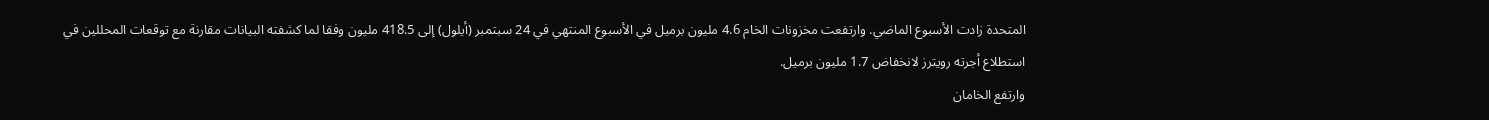المتحدة زادت الأسبوع الماضي. وارتفعت مخزونات الخام 4.6 مليون برميل في الأسبوع المنتهي في 24 سبتمبر (أيلول) إلى 418.5 مليون وفقا لما كشفته البيانات مقارنة مع توقعات المحللين في استطلاع أجرته رويترز لانخفاض 1.7 مليون برميل.
وارتفع الخامان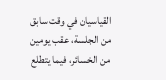القياسيان في وقت سابق من الجلسة، عقب يومين من الخسائر، فيما يتطلع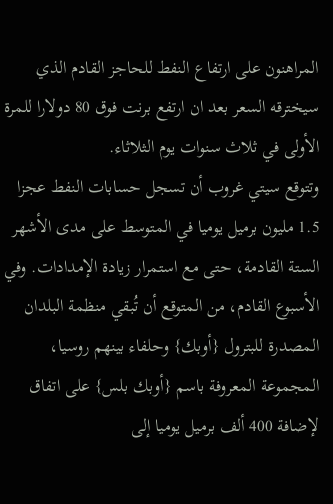المراهنون على ارتفاع النفط للحاجز القادم الذي سيخترقه السعر بعد ان ارتفع برنت فوق 80 دولارا للمرة الأولى في ثلاث سنوات يوم الثلاثاء.
وتتوقع سيتي غروب أن تسجل حسابات النفط عجزا 1.5 مليون برميل يوميا في المتوسط على مدى الأشهر الستة القادمة، حتى مع استمرار زيادة الإمدادات. وفي الأسبوع القادم، من المتوقع أن تُبقي منظمة البلدان المصدرة للبترول {أوبك} وحلفاء بينهم روسيا، المجموعة المعروفة باسم {أوبك بلس} على اتفاق لإضافة 400 ألف برميل يوميا إلى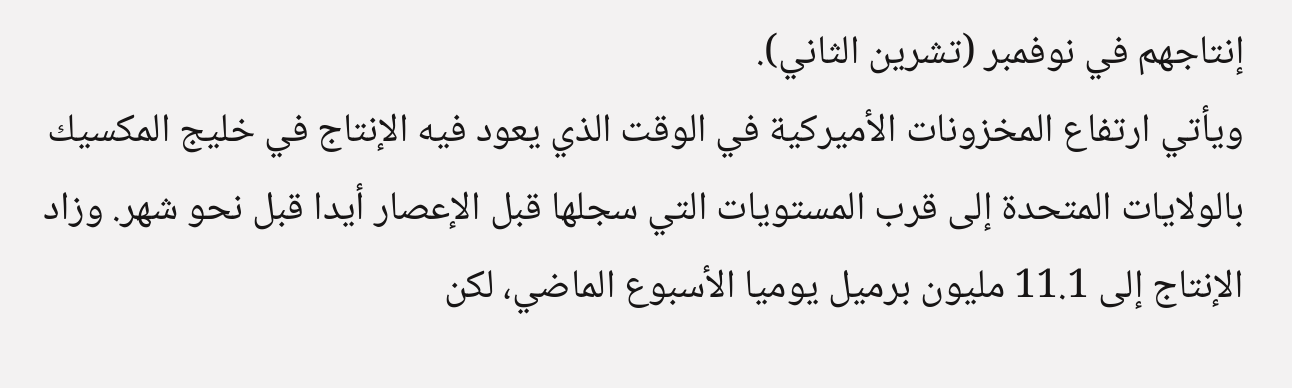إنتاجهم في نوفمبر (تشرين الثاني).
ويأتي ارتفاع المخزونات الأميركية في الوقت الذي يعود فيه الإنتاج في خليج المكسيك بالولايات المتحدة إلى قرب المستويات التي سجلها قبل الإعصار أيدا قبل نحو شهر. وزاد الإنتاج إلى 11.1 مليون برميل يوميا الأسبوع الماضي، لكن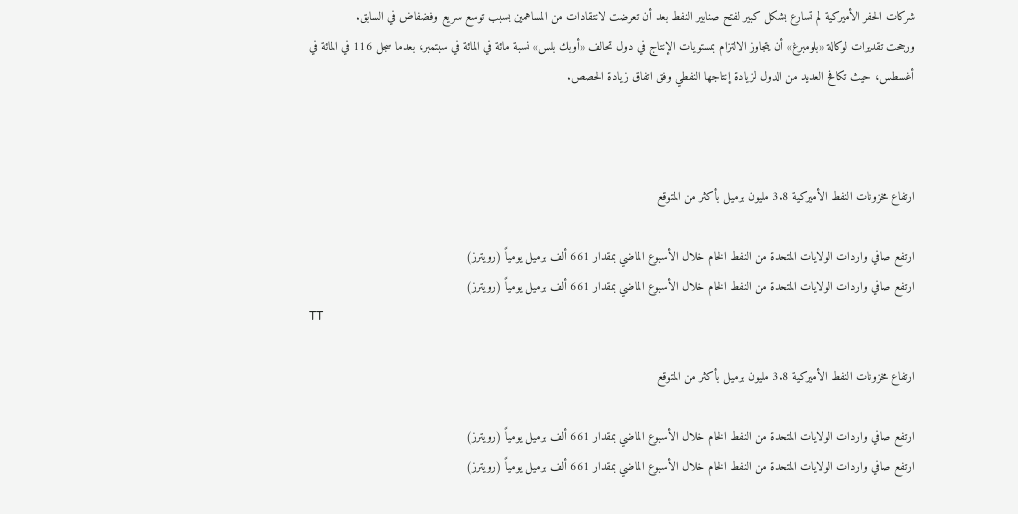شركات الحفر الأميركية لم تسارع بشكل كبير لفتح صنابير النفط بعد أن تعرضت لانتقادات من المساهمين بسبب توسع سريع وفضفاض في السابق.
ورجحت تقديرات لوكالة «بلومبرغ» أن يتجاوز الالتزام بمستويات الإنتاج في دول تحالف «أوبك بلس» نسبة مائة في المائة في سبتمبر، بعدما سجل 116 في المائة في أغسطس، حيث تكافح العديد من الدول لزيادة إنتاجها النفطي وفق اتفاق زيادة الحصص.



ارتفاع مخزونات النفط الأميركية 3.8 مليون برميل بأكثر من المتوقع

ارتفع صافي واردات الولايات المتحدة من النفط الخام خلال الأسبوع الماضي بمقدار 661 ألف برميل يومياً (رويترز)
ارتفع صافي واردات الولايات المتحدة من النفط الخام خلال الأسبوع الماضي بمقدار 661 ألف برميل يومياً (رويترز)
TT

ارتفاع مخزونات النفط الأميركية 3.8 مليون برميل بأكثر من المتوقع

ارتفع صافي واردات الولايات المتحدة من النفط الخام خلال الأسبوع الماضي بمقدار 661 ألف برميل يومياً (رويترز)
ارتفع صافي واردات الولايات المتحدة من النفط الخام خلال الأسبوع الماضي بمقدار 661 ألف برميل يومياً (رويترز)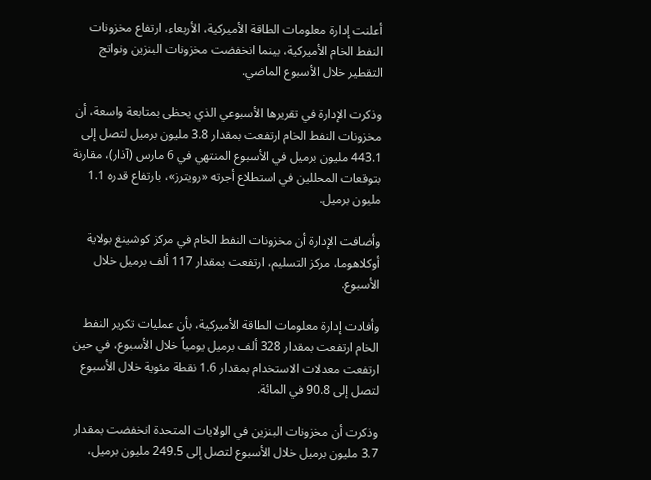أعلنت إدارة معلومات الطاقة الأميركية، الأربعاء، ارتفاع مخزونات النفط الخام الأميركية، بينما انخفضت مخزونات البنزين ونواتج التقطير خلال الأسبوع الماضي.

وذكرت الإدارة في تقريرها الأسبوعي الذي يحظى بمتابعة واسعة، أن مخزونات النفط الخام ارتفعت بمقدار 3.8 مليون برميل لتصل إلى 443.1 مليون برميل في الأسبوع المنتهي في 6 مارس (آذار)، مقارنة بتوقعات المحللين في استطلاع أجرته «رويترز»، بارتفاع قدره 1.1 مليون برميل.

وأضافت الإدارة أن مخزونات النفط الخام في مركز كوشينغ بولاية أوكلاهوما، مركز التسليم، ارتفعت بمقدار 117 ألف برميل خلال الأسبوع.

وأفادت إدارة معلومات الطاقة الأميركية، بأن عمليات تكرير النفط الخام ارتفعت بمقدار 328 ألف برميل يومياً خلال الأسبوع، في حين ارتفعت معدلات الاستخدام بمقدار 1.6 نقطة مئوية خلال الأسبوع لتصل إلى 90.8 في المائة.

وذكرت أن مخزونات البنزين في الولايات المتحدة انخفضت بمقدار 3.7 مليون برميل خلال الأسبوع لتصل إلى 249.5 مليون برميل،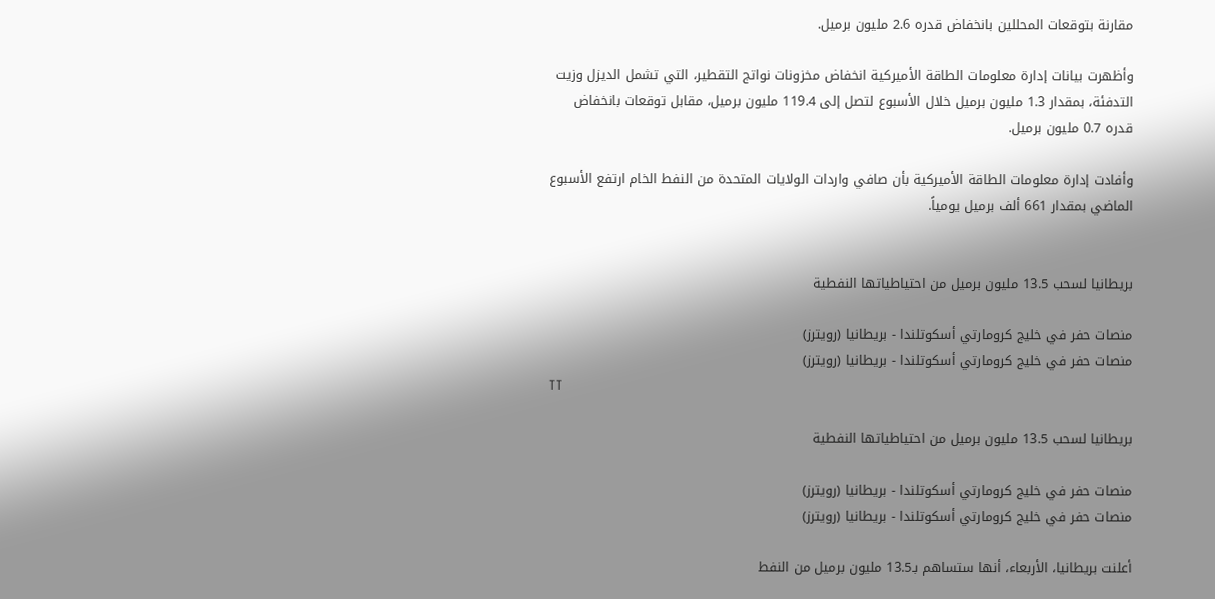مقارنة بتوقعات المحللين بانخفاض قدره 2.6 مليون برميل.

وأظهرت بيانات إدارة معلومات الطاقة الأميركية انخفاض مخزونات نواتج التقطير، التي تشمل الديزل وزيت التدفئة، بمقدار 1.3 مليون برميل خلال الأسبوع لتصل إلى 119.4 مليون برميل، مقابل توقعات بانخفاض قدره 0.7 مليون برميل.

وأفادت إدارة معلومات الطاقة الأميركية بأن صافي واردات الولايات المتحدة من النفط الخام ارتفع الأسبوع الماضي بمقدار 661 ألف برميل يومياً.


بريطانيا لسحب 13.5 مليون برميل من احتياطياتها النفطية

منصات حفر في خليج كرومارتي أسكوتلندا - بريطانيا (رويترز)
منصات حفر في خليج كرومارتي أسكوتلندا - بريطانيا (رويترز)
TT

بريطانيا لسحب 13.5 مليون برميل من احتياطياتها النفطية

منصات حفر في خليج كرومارتي أسكوتلندا - بريطانيا (رويترز)
منصات حفر في خليج كرومارتي أسكوتلندا - بريطانيا (رويترز)

أعلنت بريطانيا، الأربعاء، أنها ستساهم بـ13.5 مليون برميل من النفط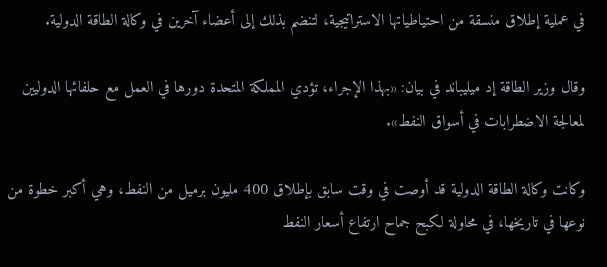في عملية إطلاق منسقة من احتياطياتها الاستراتيجية، لتنضم بذلك إلى أعضاء آخرين في وكالة الطاقة الدولية.

وقال وزير الطاقة إد ميليباند في بيان: «بهذا الإجراء، تؤدي المملكة المتحدة دورها في العمل مع حلفائها الدوليين لمعالجة الاضطرابات في أسواق النفط».

وكانت وكالة الطاقة الدولية قد أوصت في وقت سابق بإطلاق 400 مليون برميل من النفط، وهي أكبر خطوة من نوعها في تاريخها، في محاولة لكبح جماح ارتفاع أسعار النفط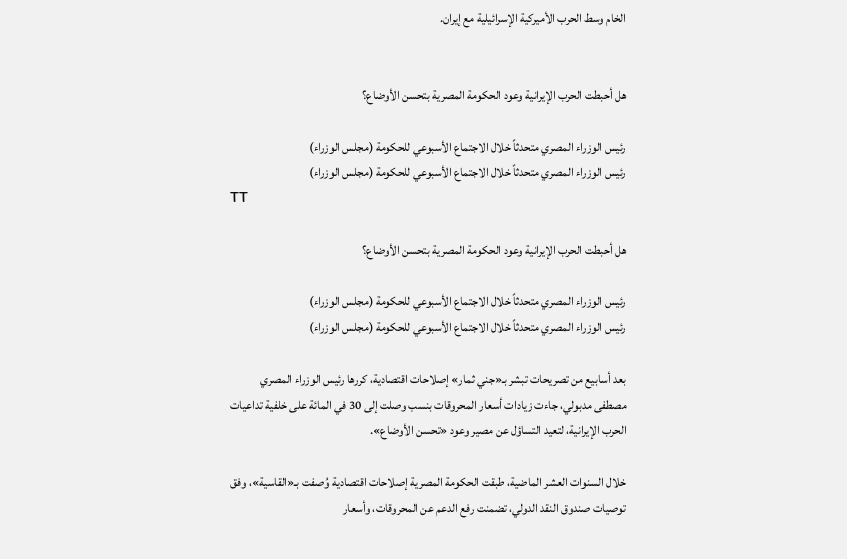الخام وسط الحرب الأميركية الإسرائيلية مع إيران.


هل أحبطت الحرب الإيرانية وعود الحكومة المصرية بتحسن الأوضاع؟

رئيس الوزراء المصري متحدثاً خلال الاجتماع الأسبوعي للحكومة (مجلس الوزراء)
رئيس الوزراء المصري متحدثاً خلال الاجتماع الأسبوعي للحكومة (مجلس الوزراء)
TT

هل أحبطت الحرب الإيرانية وعود الحكومة المصرية بتحسن الأوضاع؟

رئيس الوزراء المصري متحدثاً خلال الاجتماع الأسبوعي للحكومة (مجلس الوزراء)
رئيس الوزراء المصري متحدثاً خلال الاجتماع الأسبوعي للحكومة (مجلس الوزراء)

بعد أسابيع من تصريحات تبشر بـ«جني ثمار» إصلاحات اقتصادية، كررها رئيس الوزراء المصري مصطفى مدبولي، جاءت زيادات أسعار المحروقات بنسب وصلت إلى 30 في المائة على خلفية تداعيات الحرب الإيرانية، لتعيد التساؤل عن مصير وعود «تحسن الأوضاع».

خلال السنوات العشر الماضية، طبقت الحكومة المصرية إصلاحات اقتصادية وُصفت بـ«القاسية»، وفق توصيات صندوق النقد الدولي، تضمنت رفع الدعم عن المحروقات، وأسعار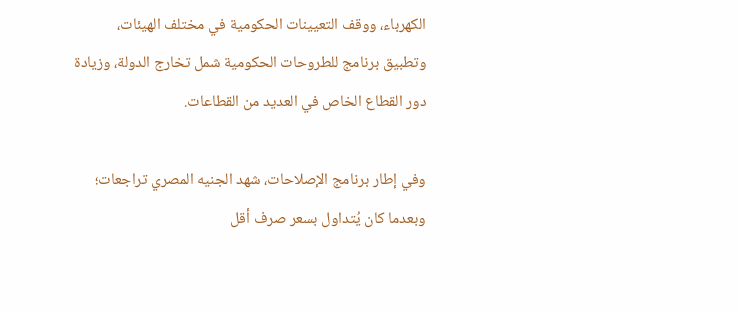الكهرباء، ووقف التعيينات الحكومية في مختلف الهيئات، وتطبيق برنامج للطروحات الحكومية شمل تخارج الدولة، وزيادة دور القطاع الخاص في العديد من القطاعات.

وفي إطار برنامج الإصلاحات، شهد الجنيه المصري تراجعات؛ وبعدما كان يُتداول بسعر صرف أقل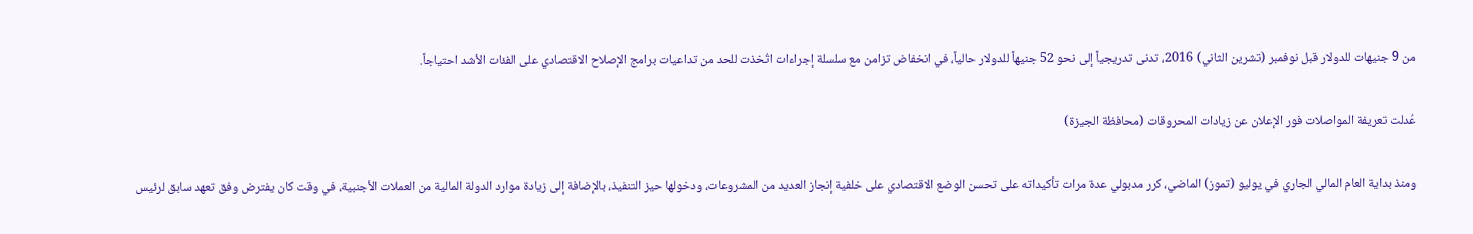من 9 جنيهات للدولار قبل نوفمبر (تشرين الثاني) 2016، تدنى تدريجياً إلى نحو 52 جنيهاً للدولار حالياً، في انخفاض تزامن مع سلسلة إجراءات اتُخذت للحد من تداعيات برامج الإصلاح الاقتصادي على الفئات الأشد احتياجاً.

عُدلت تعريفة المواصلات فور الإعلان عن زيادات المحروقات (محافظة الجيزة)

ومنذ بداية العام المالي الجاري في يوليو (تموز) الماضي، كرر مدبولي عدة مرات تأكيداته على تحسن الوضع الاقتصادي على خلفية إنجاز العديد من المشروعات، ودخولها حيز التنفيذ، بالإضافة إلى زيادة موارد الدولة المالية من العملات الأجنبية، في وقت كان يفترض وفق تعهد سابق لرئيس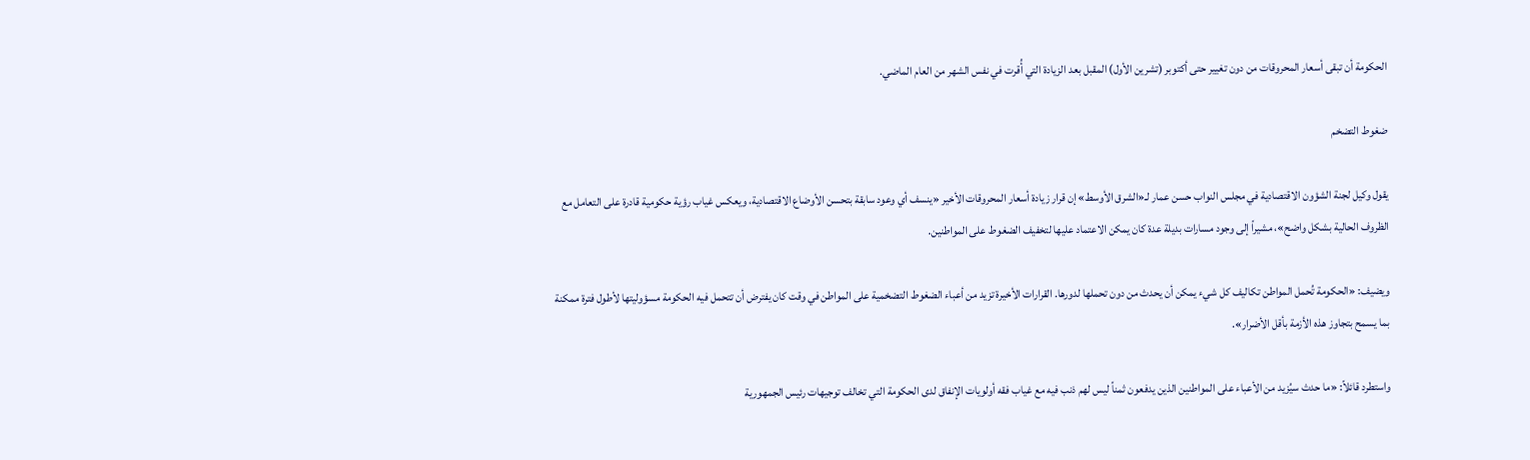الحكومة أن تبقى أسعار المحروقات من دون تغيير حتى أكتوبر (تشرين الأول) المقبل بعد الزيادة التي أُقرت في نفس الشهر من العام الماضي.

ضغوط التضخم

يقول وكيل لجنة الشؤون الاقتصادية في مجلس النواب حسن عمار لـ«الشرق الأوسط» إن قرار زيادة أسعار المحروقات الأخير «ينسف أي وعود سابقة بتحسن الأوضاع الاقتصادية، ويعكس غياب رؤية حكومية قادرة على التعامل مع الظروف الحالية بشكل واضح»، مشيراً إلى وجود مسارات بديلة عدة كان يمكن الاعتماد عليها لتخفيف الضغوط على المواطنين.

ويضيف: «الحكومة تُحمل المواطن تكاليف كل شيء يمكن أن يحدث من دون تحملها لدورها. القرارات الأخيرة تزيد من أعباء الضغوط التضخمية على المواطن في وقت كان يفترض أن تتحمل فيه الحكومة مسؤوليتها لأطول فترة ممكنة بما يسمح بتجاوز هذه الأزمة بأقل الأضرار».

واستطرد قائلاً: «ما حدث سيُزيد من الأعباء على المواطنين الذين يدفعون ثمناً ليس لهم ذنب فيه مع غياب فقه أولويات الإنفاق لدى الحكومة التي تخالف توجيهات رئيس الجمهورية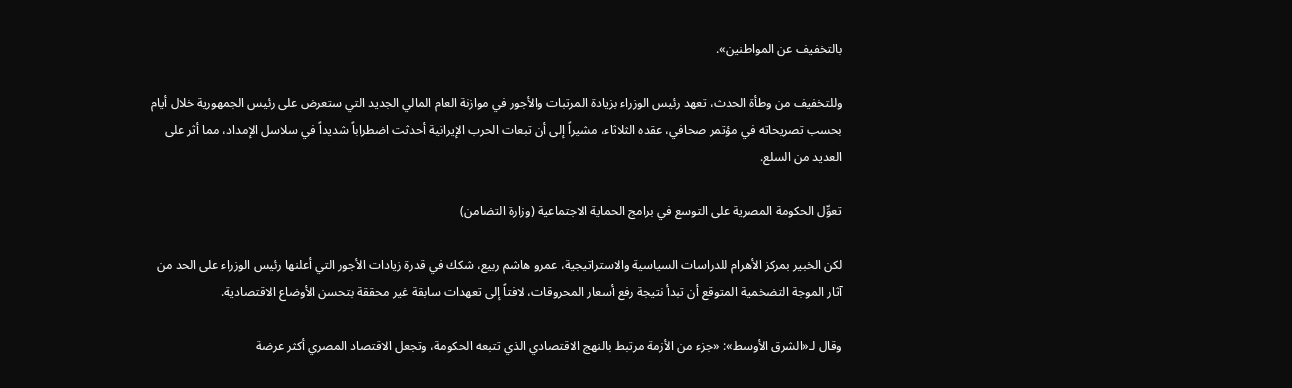بالتخفيف عن المواطنين».

وللتخفيف من وطأة الحدث، تعهد رئيس الوزراء بزيادة المرتبات والأجور في موازنة العام المالي الجديد التي ستعرض على رئيس الجمهورية خلال أيام بحسب تصريحاته في مؤتمر صحافي، عقده الثلاثاء، مشيراً إلى أن تبعات الحرب الإيرانية أحدثت اضطراباً شديداً في سلاسل الإمداد، مما أثر على العديد من السلع.

تعوِّل الحكومة المصرية على التوسع في برامج الحماية الاجتماعية (وزارة التضامن)

لكن الخبير بمركز الأهرام للدراسات السياسية والاستراتيجية، عمرو هاشم ربيع، شكك في قدرة زيادات الأجور التي أعلنها رئيس الوزراء على الحد من آثار الموجة التضخمية المتوقع أن تبدأ نتيجة رفع أسعار المحروقات، لافتاً إلى تعهدات سابقة غير محققة بتحسن الأوضاع الاقتصادية.

وقال لـ«الشرق الأوسط»: «جزء من الأزمة مرتبط بالنهج الاقتصادي الذي تتبعه الحكومة، وتجعل الاقتصاد المصري أكثر عرضة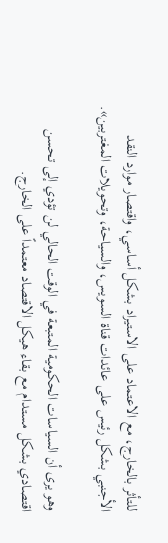للتأثر بالخارج، مع الاعتماد على الاستيراد بشكل أساسي، واقتصار موارد النقد الأجنبي بشكل رئيس على عائدات قناة السويس، والسياحة، وتحويلات المغتربين».

وهو يرى أن السياسات الحكومية المتبعة في الوقت الحالي لن تؤدي إلى تحسن اقتصادي بشكل مستدام مع بقاء هيكل الاقتصاد معتمداً على الخارج.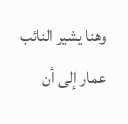وهنا يشير النائب عمار إلى أن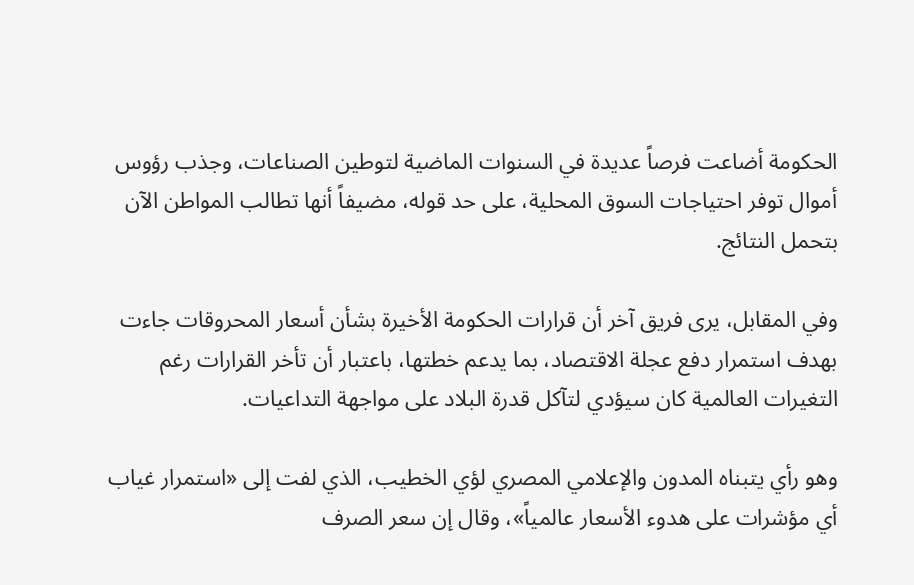الحكومة أضاعت فرصاً عديدة في السنوات الماضية لتوطين الصناعات، وجذب رؤوس أموال توفر احتياجات السوق المحلية، على حد قوله، مضيفاً أنها تطالب المواطن الآن بتحمل النتائج.

وفي المقابل، يرى فريق آخر أن قرارات الحكومة الأخيرة بشأن أسعار المحروقات جاءت بهدف استمرار دفع عجلة الاقتصاد، بما يدعم خطتها، باعتبار أن تأخر القرارات رغم التغيرات العالمية كان سيؤدي لتآكل قدرة البلاد على مواجهة التداعيات.

وهو رأي يتبناه المدون والإعلامي المصري لؤي الخطيب، الذي لفت إلى «استمرار غياب أي مؤشرات على هدوء الأسعار عالمياً»، وقال إن سعر الصرف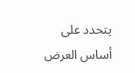يتحدد على أساس العرض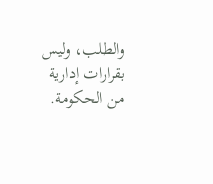والطلب، وليس بقرارات إدارية من الحكومة.